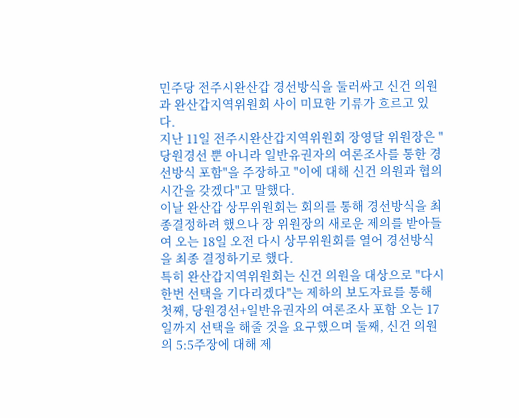민주당 전주시완산갑 경선방식을 둘러싸고 신건 의원과 완산갑지역위원회 사이 미묘한 기류가 흐르고 있다.
지난 11일 전주시완산갑지역위원회 장영달 위원장은 "당원경선 뿐 아니라 일반유권자의 여론조사를 통한 경선방식 포함"을 주장하고 "이에 대해 신건 의원과 협의시간을 갖겠다"고 말했다.
이날 완산갑 상무위원회는 회의를 통해 경선방식을 최종결정하려 했으나 장 위원장의 새로운 제의를 받아들여 오는 18일 오전 다시 상무위원회를 열어 경선방식을 최종 결정하기로 했다.
특히 완산갑지역위원회는 신건 의원을 대상으로 "다시 한번 선택을 기다리겠다"는 제하의 보도자료를 통해 첫째, 당원경선+일반유권자의 여론조사 포함 오는 17일까지 선택을 해줄 것을 요구했으며 둘째, 신건 의원의 5:5주장에 대해 제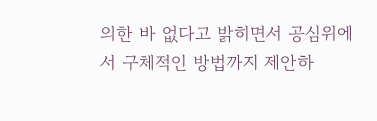의한 바 없다고 밝히면서 공심위에서 구체적인 방법까지 제안하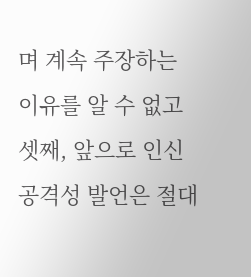며 계속 주장하는 이유를 알 수 없고 셋째, 앞으로 인신공격성 발언은 절대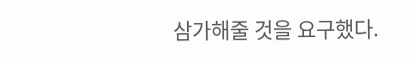삼가해줄 것을 요구했다.